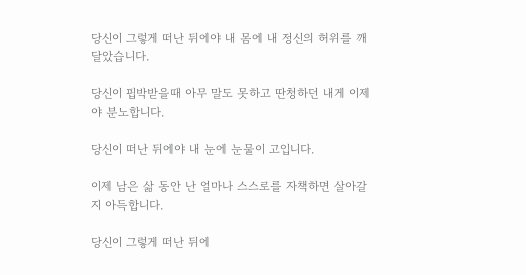당신이 그렇게 떠난 뒤에야 내 몸에 내 정신의 허위를 깨달았습니다.

당신이 핍박받을때 아무 말도 못하고 딴청하던 내게 이제야 분노합니다.

당신이 떠난 뒤에야 내 눈에 눈물이 고입니다.

이제 남은 삶 동안 난 얼마나 스스로를 자책하면 살아갈지 아득합니다.

당신이 그렇게 떠난 뒤에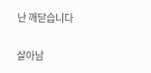난 깨닫습니다

살아남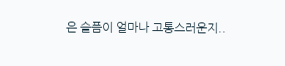은 슬픔이 얼마나 고통스러운지..